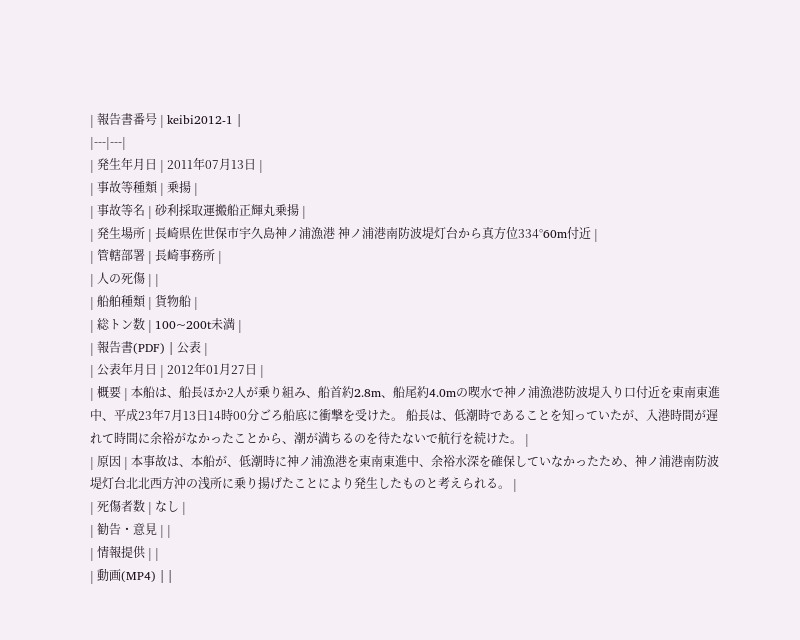| 報告書番号 | keibi2012-1 |
|---|---|
| 発生年月日 | 2011年07月13日 |
| 事故等種類 | 乗揚 |
| 事故等名 | 砂利採取運搬船正輝丸乗揚 |
| 発生場所 | 長崎県佐世保市宇久島神ノ浦漁港 神ノ浦港南防波堤灯台から真方位334°60m付近 |
| 管轄部署 | 長崎事務所 |
| 人の死傷 | |
| 船舶種類 | 貨物船 |
| 総トン数 | 100~200t未満 |
| 報告書(PDF) | 公表 |
| 公表年月日 | 2012年01月27日 |
| 概要 | 本船は、船長ほか2人が乗り組み、船首約2.8m、船尾約4.0mの喫水で神ノ浦漁港防波堤入り口付近を東南東進中、平成23年7月13日14時00分ごろ船底に衝撃を受けた。 船長は、低潮時であることを知っていたが、入港時間が遅れて時間に余裕がなかったことから、潮が満ちるのを待たないで航行を続けた。 |
| 原因 | 本事故は、本船が、低潮時に神ノ浦漁港を東南東進中、余裕水深を確保していなかったため、神ノ浦港南防波堤灯台北北西方沖の浅所に乗り揚げたことにより発生したものと考えられる。 |
| 死傷者数 | なし |
| 勧告・意見 | |
| 情報提供 | |
| 動画(MP4) | |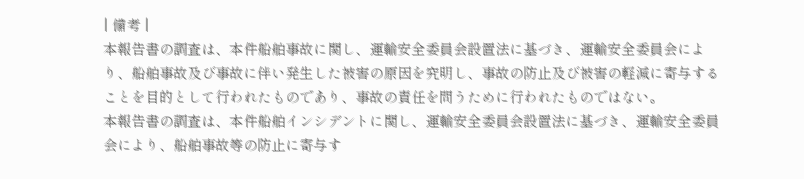| 備考 |
本報告書の調査は、本件船舶事故に関し、運輸安全委員会設置法に基づき、運輸安全委員会により、船舶事故及び事故に伴い発生した被害の原因を究明し、事故の防止及び被害の軽減に寄与することを目的として行われたものであり、事故の責任を問うために行われたものではない。
本報告書の調査は、本件船舶インシデントに関し、運輸安全委員会設置法に基づき、運輸安全委員会により、船舶事故等の防止に寄与す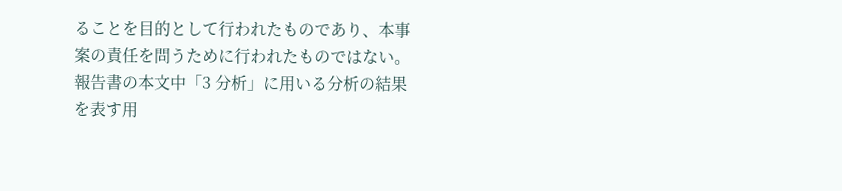ることを目的として行われたものであり、本事案の責任を問うために行われたものではない。
報告書の本文中「3 分析」に用いる分析の結果を表す用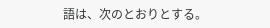語は、次のとおりとする。